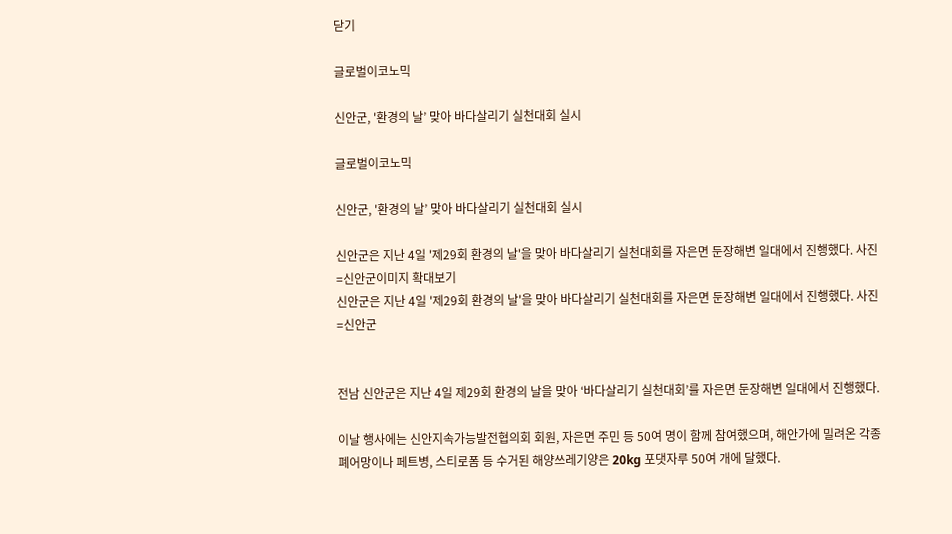닫기

글로벌이코노믹

신안군, '환경의 날’ 맞아 바다살리기 실천대회 실시

글로벌이코노믹

신안군, '환경의 날’ 맞아 바다살리기 실천대회 실시

신안군은 지난 4일 '제29회 환경의 날'을 맞아 바다살리기 실천대회를 자은면 둔장해변 일대에서 진행했다. 사진=신안군이미지 확대보기
신안군은 지난 4일 '제29회 환경의 날'을 맞아 바다살리기 실천대회를 자은면 둔장해변 일대에서 진행했다. 사진=신안군


전남 신안군은 지난 4일 제29회 환경의 날을 맞아 ‘바다살리기 실천대회’를 자은면 둔장해변 일대에서 진행했다.

이날 행사에는 신안지속가능발전협의회 회원, 자은면 주민 등 50여 명이 함께 참여했으며, 해안가에 밀려온 각종 폐어망이나 페트병, 스티로폼 등 수거된 해양쓰레기양은 20kg 포댓자루 50여 개에 달했다.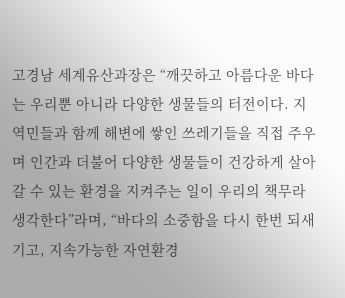고경남 세계유산과장은 “깨끗하고 아름다운 바다는 우리뿐 아니라 다양한 생물들의 터전이다. 지역민들과 함께 해변에 쌓인 쓰레기들을 직접 주우며 인간과 더불어 다양한 생물들이 건강하게 살아갈 수 있는 환경을 지켜주는 일이 우리의 책무라 생각한다”라며, “바다의 소중함을 다시 한번 되새기고, 지속가능한 자연환경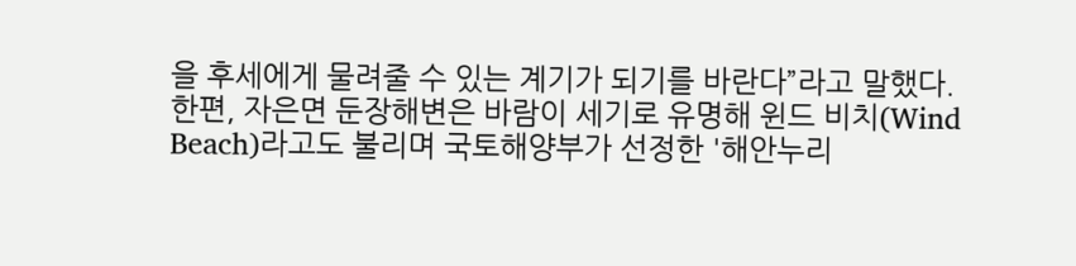을 후세에게 물려줄 수 있는 계기가 되기를 바란다”라고 말했다.
한편, 자은면 둔장해변은 바람이 세기로 유명해 윈드 비치(Wind Beach)라고도 불리며 국토해양부가 선정한 '해안누리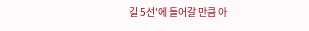길 5선'에 들어갈 만큼 아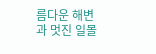름다운 해변과 멋진 일몰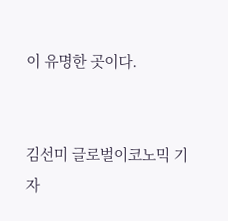이 유명한 곳이다.


김선미 글로벌이코노믹 기자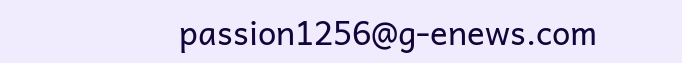passion1256@g-enews.com